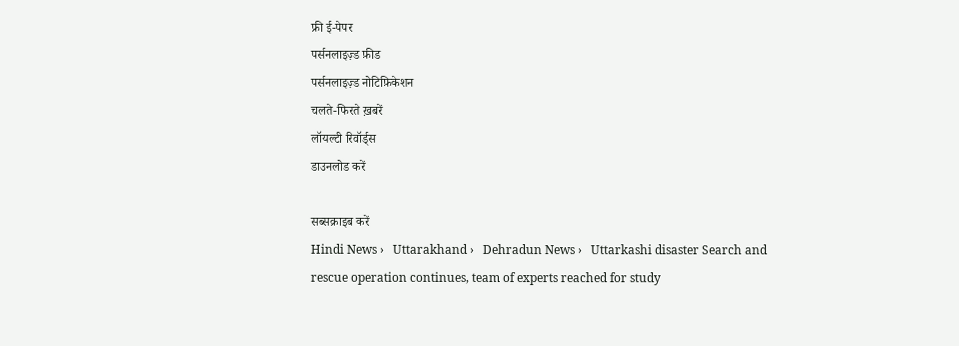फ्री ई-पेपर
पर्सनलाइज़्ड फ़ीड
पर्सनलाइज़्ड नोटिफ़िकेशन
चलते-फिरते ख़बरें
लॉयल्टी रिवॉर्ड्स
डाउनलोड करें

सब्सक्राइब करें
Hindi News ›   Uttarakhand ›   Dehradun News ›   Uttarkashi disaster Search and rescue operation continues, team of experts reached for study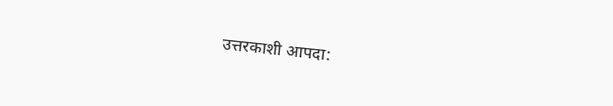उत्तरकाशी आपदा: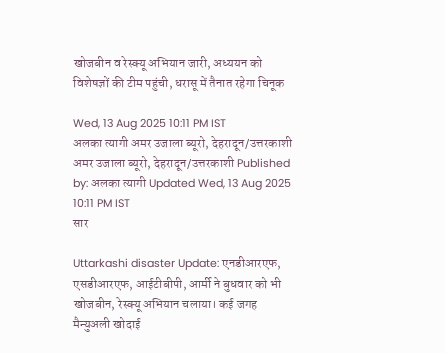खोजबीन व रेस्क्यू अभियान जारी, अध्ययन को विशेषज्ञों की टीम पहुंची, धरासू में तैनात रहेगा चिनूक

Wed, 13 Aug 2025 10:11 PM IST
अलका त्यागी अमर उजाला ब्यूरो, देहरादून/उत्तरकाशी
अमर उजाला ब्यूरो, देहरादून/उत्तरकाशी Published by: अलका त्यागी Updated Wed, 13 Aug 2025 10:11 PM IST
सार

Uttarkashi disaster Update: एनडीआरएफ, एसडीआरएफ, आईटीबीपी, आर्मी ने बुधवार को भी खोजबीन, रेस्क्यू अभियान चलाया। कई जगह मैन्युअली खोदाई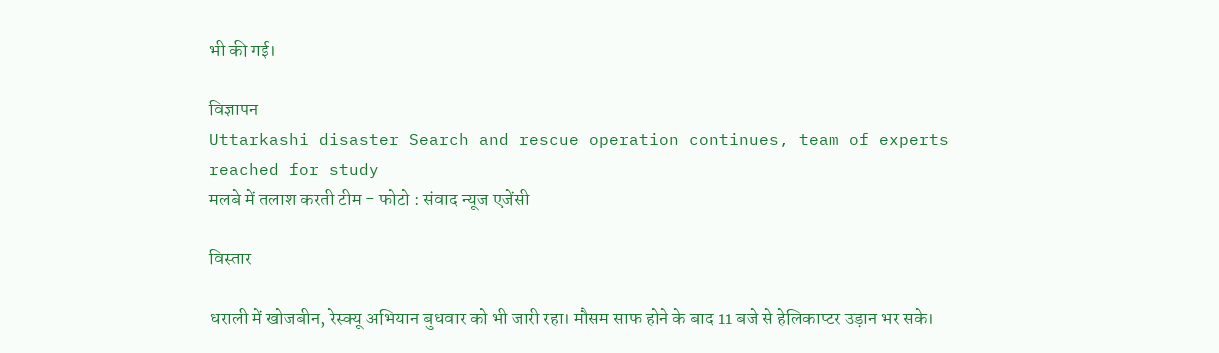भी की गई।

विज्ञापन
Uttarkashi disaster Search and rescue operation continues, team of experts reached for study
मलबे में तलाश करती टीम - फोटो : संवाद न्यूज एजेंसी

विस्तार

धराली में खोजबीन, रेस्क्यू अभियान बुधवार को भी जारी रहा। मौसम साफ होने के बाद 11 बजे से हेलिकाप्टर उड़ान भर सके।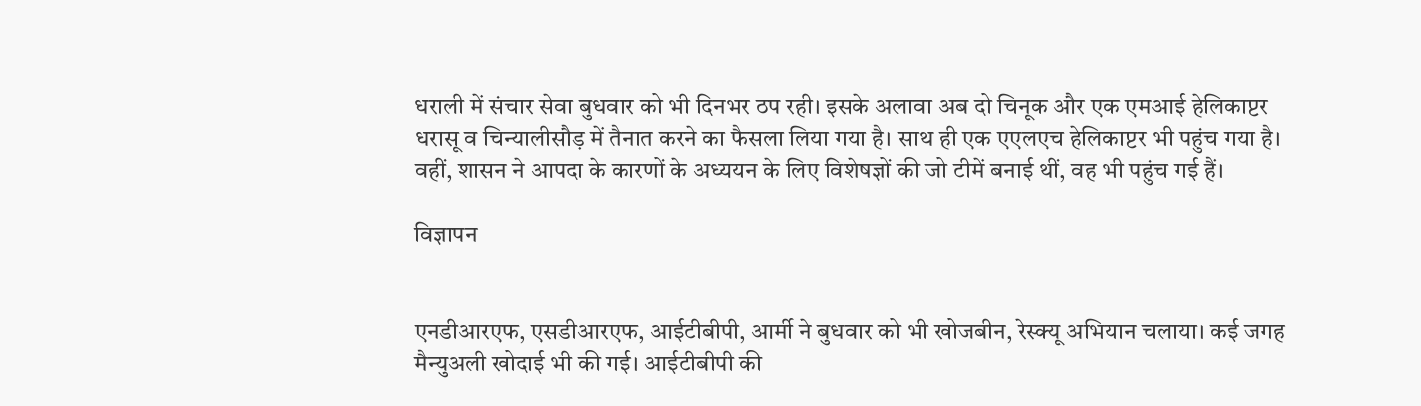धराली में संचार सेवा बुधवार को भी दिनभर ठप रही। इसके अलावा अब दो चिनूक और एक एमआई हेलिकाप्टर धरासू व चिन्यालीसौड़ में तैनात करने का फैसला लिया गया है। साथ ही एक एएलएच हेलिकाप्टर भी पहुंच गया है। वहीं, शासन ने आपदा के कारणों के अध्ययन के लिए विशेषज्ञों की जो टीमें बनाई थीं, वह भी पहुंच गई हैं।

विज्ञापन


एनडीआरएफ, एसडीआरएफ, आईटीबीपी, आर्मी ने बुधवार को भी खोजबीन, रेस्क्यू अभियान चलाया। कई जगह मैन्युअली खोदाई भी की गई। आईटीबीपी की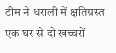टीम ने धराली में क्षतिग्रस्त एक घर से दो खच्चरों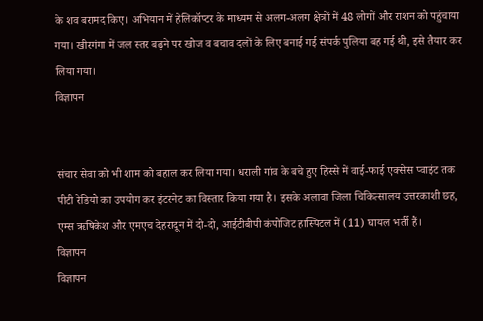के शव बरामद किए। अभियान में हेलिकॉप्टर के माध्यम से अलग-अलग क्षेत्रों में 48 लोगों और राशन को पहुंचाया गया। खीरगंगा में जल स्तर बढ़ने पर खोज व बचाव दलों के लिए बनाई गई संपर्क पुलिया बह गई थी, इसे तैयार कर लिया गया।
विज्ञापन


संचार सेवा को भी शाम को बहाल कर लिया गया। धराली गांव के बचे हुए हिस्से में वाई-फाई एक्सेस प्वाइंट तक पीटी रेडियो का उपयोग कर इंटरनेट का विस्तार किया गया है। इसके अलावा जिला चिकित्सालय उत्तरकाशी छह, एम्स ऋषिकेश और एमएच देहरादून में दो-दो, आईटीबीपी कंपोजिट हास्पिटल में (11) घायल भर्ती हैं।
विज्ञापन
विज्ञापन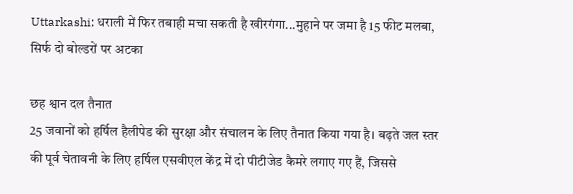Uttarkashi: धराली में फिर तबाही मचा सकती है खीरगंगा...मुहाने पर जमा है 15 फीट मलबा, सिर्फ दो बोल्डरों पर अटका

छह श्वान दल तैनात
25 जवानों को हर्षिल हैलीपेड की सुरक्षा और संचालन के लिए तैनात किया गया है। बढ़ते जल स्तर की पूर्व चेतावनी के लिए हर्षिल एसवीएल केंद्र में दो पीटीजेड कैमरे लगाए गए हैं, जिससे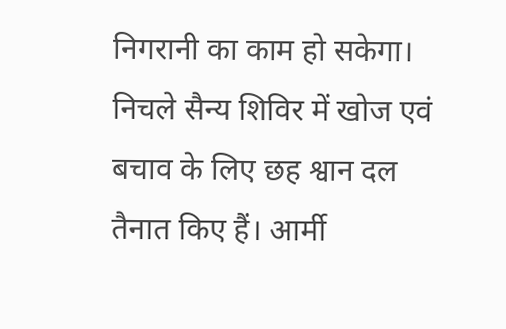निगरानी का काम हो सकेगा। निचले सैन्य शिविर में खोज एवं बचाव के लिए छह श्वान दल तैनात किए हैं। आर्मी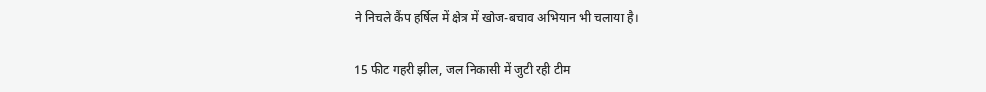ने निचले कैंप हर्षिल में क्षेत्र में खोज-बचाव अभियान भी चलाया है।

15 फीट गहरी झील, जल निकासी में जुटी रही टीम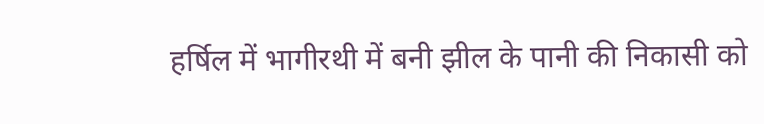हर्षिल में भागीरथी में बनी झील के पानी की निकासी को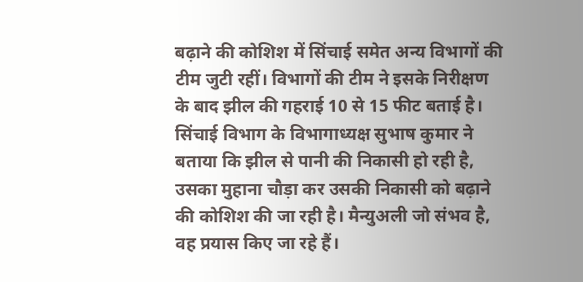बढ़ाने की कोशिश में सिंचाई समेत अन्य विभागों की टीम जुटी रहीं। विभागों की टीम ने इसके निरीक्षण के बाद झील की गहराई 10 से 15 फीट बताई है। सिंचाई विभाग के विभागाध्यक्ष सुभाष कुमार ने बताया कि झील से पानी की निकासी हो रही है, उसका मुहाना चौड़ा कर उसकी निकासी को बढ़ाने की कोशिश की जा रही है। मैन्युअली जो संभव है, वह प्रयास किए जा रहे हैं।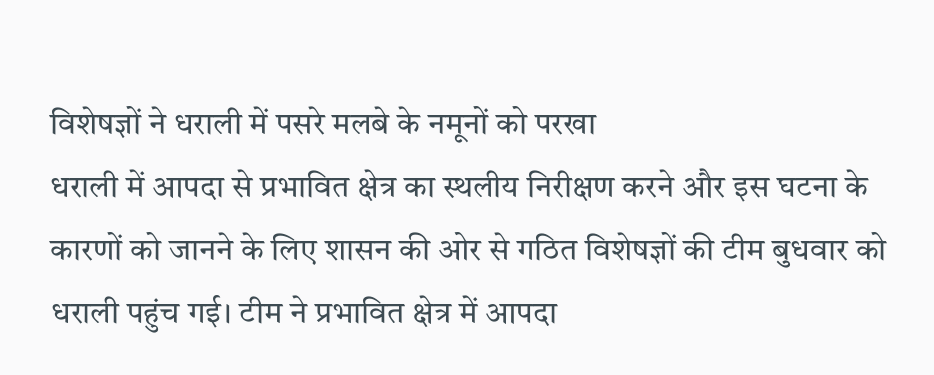विशेषज्ञों ने धराली में पसरे मलबे के नमूनों को परखा
धराली में आपदा से प्रभावित क्षेत्र का स्थलीय निरीक्षण करने और इस घटना के कारणों को जानने के लिए शासन की ओर से गठित विशेषज्ञों की टीम बुधवार को धराली पहुंच गई। टीम ने प्रभावित क्षेत्र में आपदा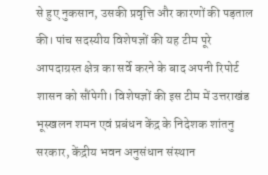से हुए नुकसान, उसकी प्रवृत्ति और कारणों की पड़ताल की। पांच सदस्यीय विशेषज्ञों की यह टीम पूरे आपदाग्रस्त क्षेत्र का सर्वे करने के बाद अपनी रिपोर्ट शासन को सौंपेगी। विशेषज्ञों की इस टीम में उत्तराखंड भूस्खलन शमन एवं प्रबंधन केंद्र के निदेशक शांतनु सरकार, केंद्रीय भवन अनुसंधान संस्थान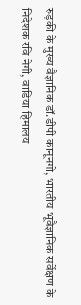रुड़की के मुख्य वैज्ञानिक डॉ.डीपी कानूनगो, भारतीय भूवैज्ञानिक सर्वेक्षण के निदेशक रवि नेगी, वाडिया हिमालय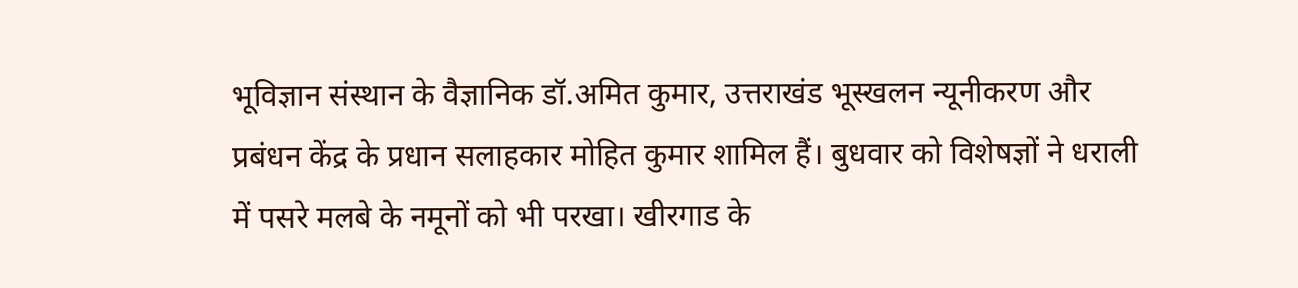भूविज्ञान संस्थान के वैज्ञानिक डॉ.अमित कुमार, उत्तराखंड भूस्खलन न्यूनीकरण और प्रबंधन केंद्र के प्रधान सलाहकार मोहित कुमार शामिल हैं। बुधवार को विशेषज्ञों ने धराली में पसरे मलबे के नमूनों को भी परखा। खीरगाड के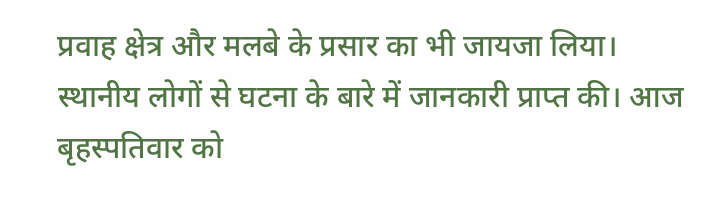प्रवाह क्षेत्र और मलबे के प्रसार का भी जायजा लिया। स्थानीय लोगों से घटना के बारे में जानकारी प्राप्त की। आज बृहस्पतिवार को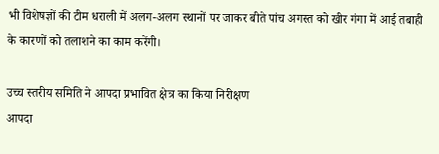भी विशेषज्ञों की टीम धराली में अलग-अलग स्थानों पर जाकर बीते पांच अगस्त को खीर गंगा में आई तबाही के कारणों को तलाशने का काम करेंगी।

उच्च स्तरीय समिति ने आपदा प्रभावित क्षेत्र का किया निरीक्षण
आपदा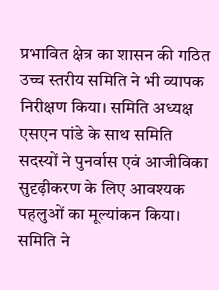प्रभावित क्षेत्र का शासन की गठित उच्च स्तरीय समिति ने भी व्यापक निरीक्षण किया। समिति अध्यक्ष एसएन पांडे के साथ समिति सदस्यों ने पुनर्वास एवं आजीविका सुदृढ़ीकरण के लिए आवश्यक पहलुओं का मूल्यांकन किया। समिति ने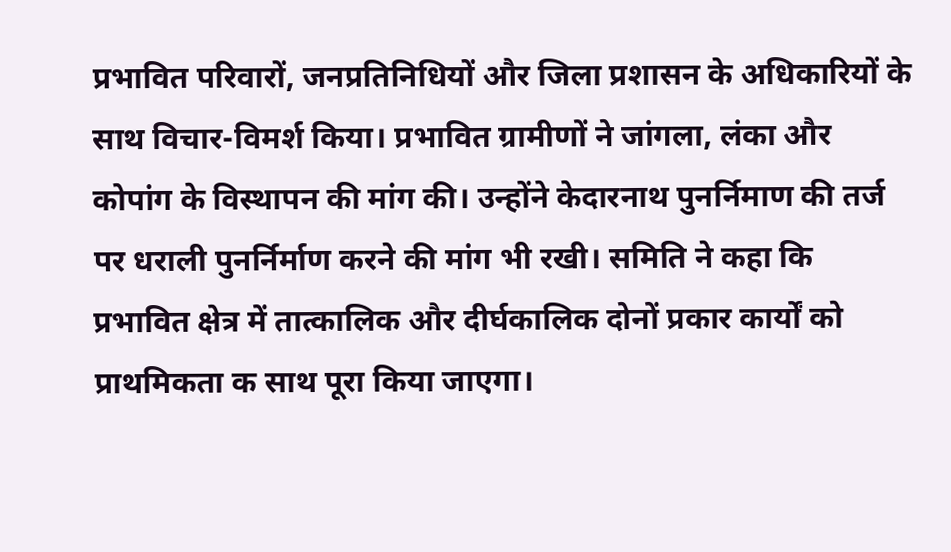प्रभावित परिवारों, जनप्रतिनिधियों और जिला प्रशासन के अधिकारियों के साथ विचार-विमर्श किया। प्रभावित ग्रामीणों ने जांगला, लंका और कोपांग के विस्थापन की मांग की। उन्होंने केदारनाथ पुनर्निमाण की तर्ज पर धराली पुनर्निर्माण करने की मांग भी रखी। समिति ने कहा कि प्रभावित क्षेत्र में तात्कालिक और दीर्घकालिक दोनों प्रकार कार्यों को प्राथमिकता क साथ पूरा किया जाएगा।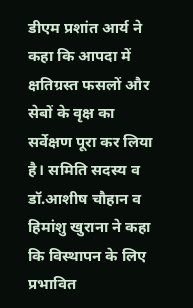डीएम प्रशांत आर्य ने कहा कि आपदा में क्षतिग्रस्त फसलों और सेबों के वृक्ष का सर्वेक्षण पूरा कर लिया है। समिति सदस्य व डॉ.आशीष चौहान व हिमांशु खुराना ने कहा कि विस्थापन के लिए प्रभावित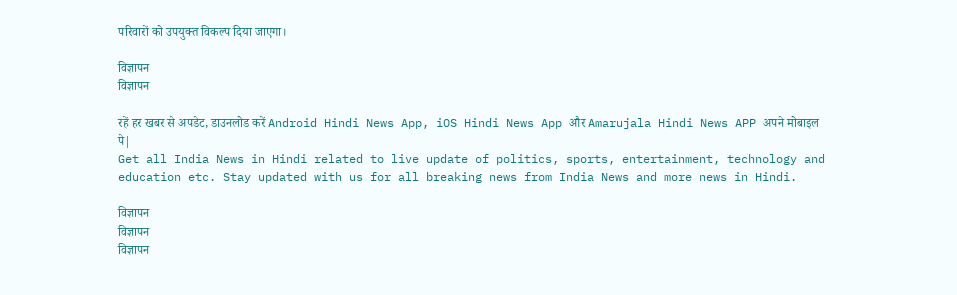परिवारों को उपयुक्त विकल्प दिया जाएगा।

विज्ञापन
विज्ञापन

रहें हर खबर से अपडेट, डाउनलोड करें Android Hindi News App, iOS Hindi News App और Amarujala Hindi News APP अपने मोबाइल पे|
Get all India News in Hindi related to live update of politics, sports, entertainment, technology and education etc. Stay updated with us for all breaking news from India News and more news in Hindi.

विज्ञापन
विज्ञापन
विज्ञापन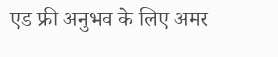एड फ्री अनुभव के लिए अमर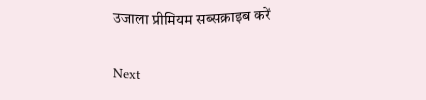उजाला प्रीमियम सब्सक्राइब करें

Next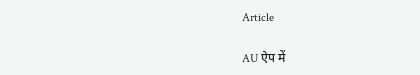Article

AU ऐप में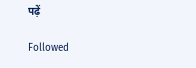पढ़ें

Followed